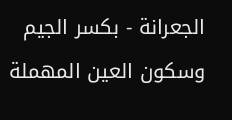الجعرانة - بكسر الجيم وسكون العين المهملة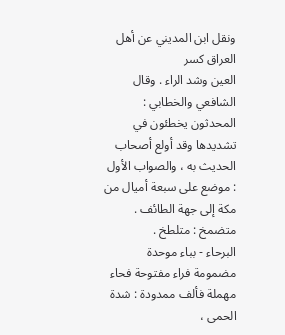ونقل ابن المديني عن أهل العراق كسر
العين وشد الراء . وقال الشافعي والخطابي : المحدثون يخطئون في تشديدها وقد أولع أصحاب
الحديث به ، والصواب الأول : موضع على سبعة أميال من مكة إلى جهة الطائف .
متضمخ : متلطخ .
البرحاء - بباء موحدة مضمومة فراء مفتوحة فحاء مهملة فألف ممدودة : شدة الحمى ،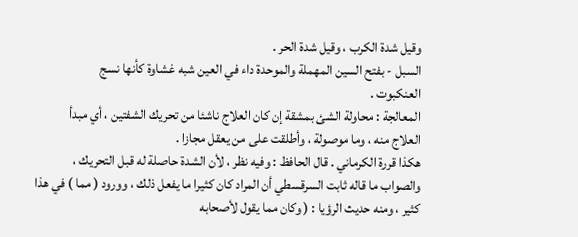وقيل شدة الكرب ، وقيل شدة الحر .
السبل - بفتح السين المهملة والموحدة داء في العين شبه غشاوة كأنها نسج
العنكبوت .
المعالجة : محاولة الشئ بمشقة إن كان العلاج ناشئا من تحريك الشفتين ، أي مبدأ
العلاج منه ، وما موصولة ، وأطلقت على من يعقل مجازا .
هكذا قررة الكرماني . قال الحافظ : وفيه نظر ، لأن الشدة حاصلة له قبل التحريك ،
والصواب ما قاله ثابت السرقسطي أن المراد كان كثيرا ما يفعل ذلك ، وورود ( مما ) في هذا
كثير ، ومنه حديث الرؤيا : ( وكان مما يقول لأصحابه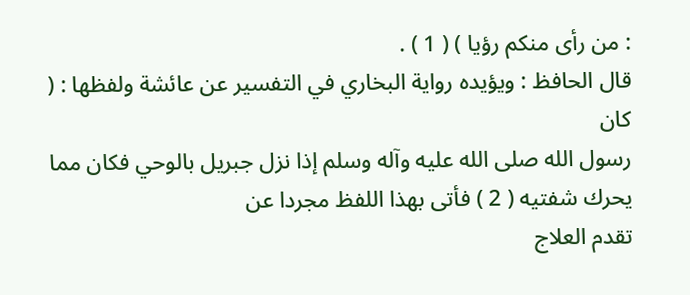: من رأى منكم رؤيا ) ( 1 ) .
قال الحافظ : ويؤيده رواية البخاري في التفسير عن عائشة ولفظها : ( كان
رسول الله صلى الله عليه وآله وسلم إذا نزل جبريل بالوحي فكان مما يحرك شفتيه ( 2 ) فأتى بهذا اللفظ مجردا عن
تقدم العلاج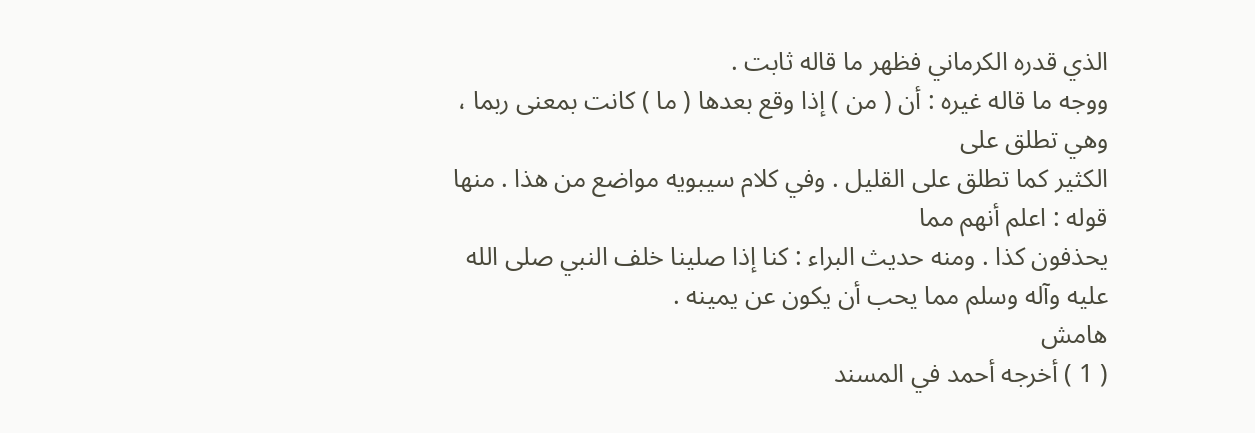الذي قدره الكرماني فظهر ما قاله ثابت .
ووجه ما قاله غيره : أن ( من ) إذا وقع بعدها ( ما ) كانت بمعنى ربما ، وهي تطلق على
الكثير كما تطلق على القليل . وفي كلام سيبويه مواضع من هذا . منها قوله : اعلم أنهم مما
يحذفون كذا . ومنه حديث البراء : كنا إذا صلينا خلف النبي صلى الله عليه وآله وسلم مما يحب أن يكون عن يمينه .
هامش
( 1 ) أخرجه أحمد في المسند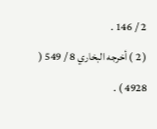2 / 146 .
( 2 ) أخرجه البخاري 8 / 549 ( 4928 ) .